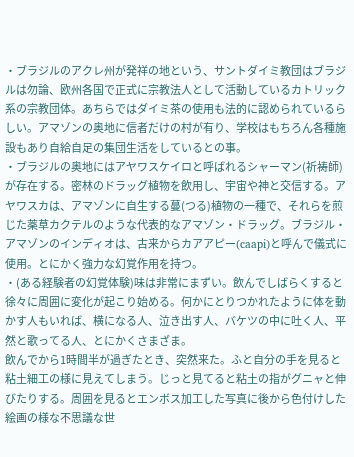・ブラジルのアクレ州が発祥の地という、サントダイミ教団はブラジルは勿論、欧州各国で正式に宗教法人として活動しているカトリック系の宗教団体。あちらではダイミ茶の使用も法的に認められているらしい。アマゾンの奥地に信者だけの村が有り、学校はもちろん各種施設もあり自給自足の集団生活をしているとの事。
・ブラジルの奥地にはアヤワスケイロと呼ばれるシャーマン(祈祷師)が存在する。密林のドラッグ植物を飲用し、宇宙や神と交信する。アヤワスカは、アマゾンに自生する蔓(つる)植物の一種で、それらを煎じた薬草カクテルのような代表的なアマゾン・ドラッグ。ブラジル・アマゾンのインディオは、古来からカアアピー(caapi)と呼んで儀式に使用。とにかく強力な幻覚作用を持つ。
・(ある経験者の幻覚体験)味は非常にまずい。飲んでしばらくすると徐々に周囲に変化が起こり始める。何かにとりつかれたように体を動かす人もいれば、横になる人、泣き出す人、バケツの中に吐く人、平然と歌ってる人、とにかくさまざま。
飲んでから1時間半が過ぎたとき、突然来た。ふと自分の手を見ると粘土細工の様に見えてしまう。じっと見てると粘土の指がグニャと伸びたりする。周囲を見るとエンボス加工した写真に後から色付けした絵画の様な不思議な世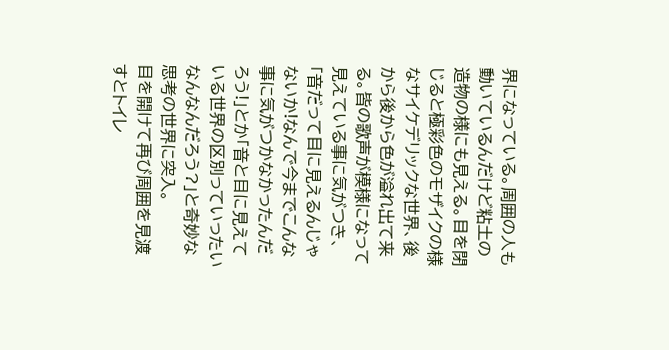界になっている。周囲の人も動いているんだけど粘土の造物の様にも見える。目を閉じると極彩色のモザイクの様なサイケデリックな世界、後から後から色が溢れ出て来る。皆の歌声が模様になって見えている事に気がつき、「音だって目に見えるんじゃないか!なんで今までこんな事に気がつかなかったんだろう!」とか「音と目に見えている世界の区別っていったいなんなんだろう?」と奇妙な思考の世界に突入。
目を開けて再び周囲を見渡すとトイレ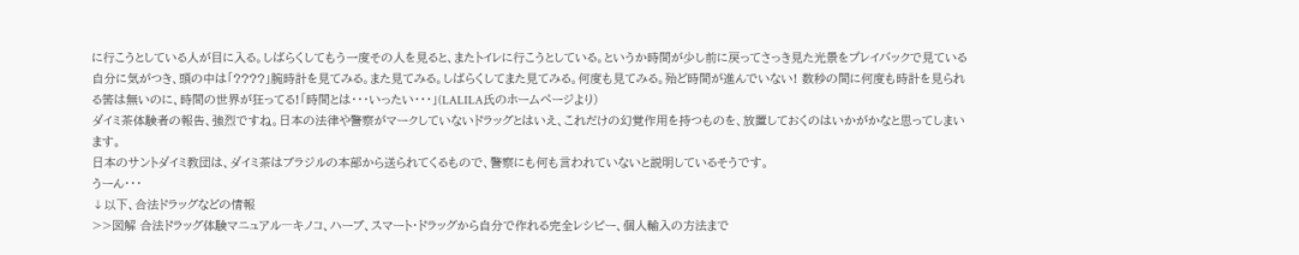に行こうとしている人が目に入る。しばらくしてもう一度その人を見ると、またトイレに行こうとしている。というか時間が少し前に戻ってさっき見た光景をプレイバックで見ている自分に気がつき、頭の中は「????」腕時計を見てみる。また見てみる。しばらくしてまた見てみる。何度も見てみる。殆ど時間が進んでいない! 数秒の間に何度も時計を見られる筈は無いのに、時間の世界が狂ってる!「時間とは・・・いったい・・・」(LALILA氏のホームページより)
ダイミ茶体験者の報告、強烈ですね。日本の法律や警察がマークしていないドラッグとはいえ、これだけの幻覚作用を持つものを、放置しておくのはいかがかなと思ってしまいます。
日本のサントダイミ教団は、ダイミ茶はブラジルの本部から送られてくるもので、警察にも何も言われていないと説明しているそうです。
うーん・・・
↓以下、合法ドラッグなどの情報
>>図解 合法ドラッグ体験マニュアル―キノコ、ハーブ、スマート・ドラッグから自分で作れる完全レシピー、個人輸入の方法まで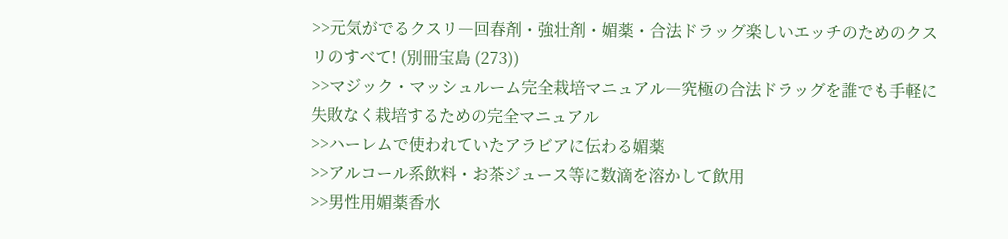>>元気がでるクスリ―回春剤・強壮剤・媚薬・合法ドラッグ楽しいエッチのためのクスリのすべて! (別冊宝島 (273))
>>マジック・マッシュルーム完全栽培マニュアル―究極の合法ドラッグを誰でも手軽に失敗なく栽培するための完全マニュアル
>>ハーレムで使われていたアラビアに伝わる媚薬
>>アルコール系飲料・お茶ジュース等に数滴を溶かして飲用
>>男性用媚薬香水